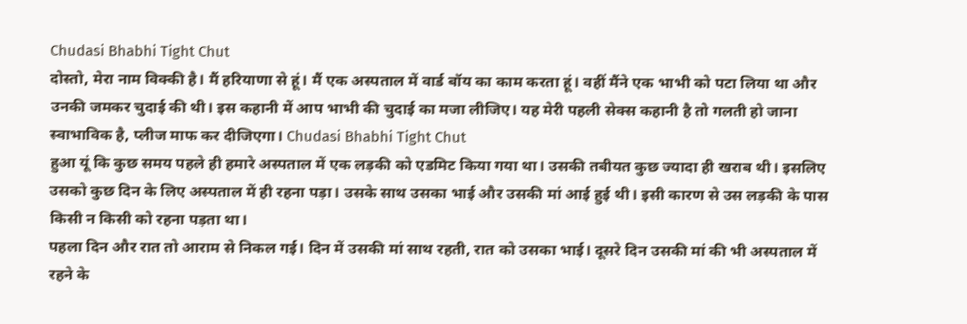Chudasi Bhabhi Tight Chut
दोस्तो, मेरा नाम विक्की है। मैं हरियाणा से हूं। मैं एक अस्पताल में वार्ड बॉय का काम करता हूं। वहीं मैंने एक भाभी को पटा लिया था और उनकी जमकर चुदाई की थी। इस कहानी में आप भाभी की चुदाई का मजा लीजिए। यह मेरी पहली सेक्स कहानी है तो गलती हो जाना स्वाभाविक है, प्लीज माफ कर दीजिएगा। Chudasi Bhabhi Tight Chut
हुआ यूं कि कुछ समय पहले ही हमारे अस्पताल में एक लड़की को एडमिट किया गया था। उसकी तबीयत कुछ ज्यादा ही खराब थी। इसलिए उसको कुछ दिन के लिए अस्पताल में ही रहना पड़ा। उसके साथ उसका भाई और उसकी मां आई हुई थी। इसी कारण से उस लड़की के पास किसी न किसी को रहना पड़ता था।
पहला दिन और रात तो आराम से निकल गई। दिन में उसकी मां साथ रहती, रात को उसका भाई। दूसरे दिन उसकी मां की भी अस्पताल में रहने के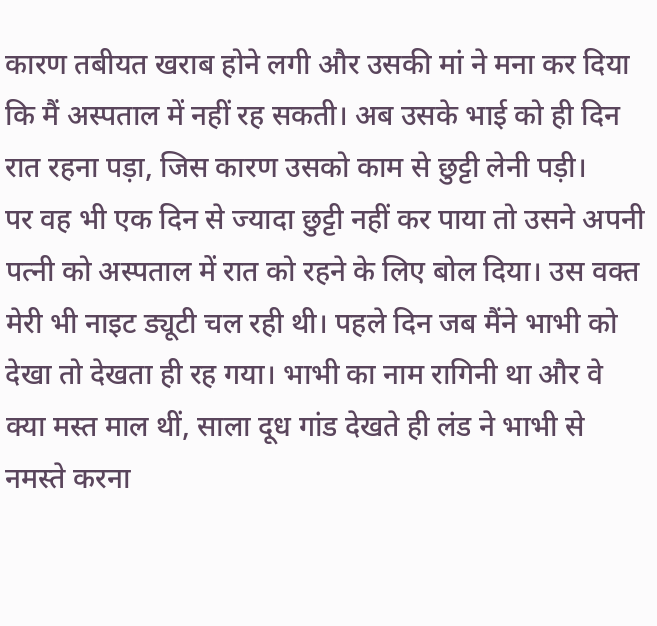कारण तबीयत खराब होने लगी और उसकी मां ने मना कर दिया कि मैं अस्पताल में नहीं रह सकती। अब उसके भाई को ही दिन रात रहना पड़ा, जिस कारण उसको काम से छुट्टी लेनी पड़ी।
पर वह भी एक दिन से ज्यादा छुट्टी नहीं कर पाया तो उसने अपनी पत्नी को अस्पताल में रात को रहने के लिए बोल दिया। उस वक्त मेरी भी नाइट ड्यूटी चल रही थी। पहले दिन जब मैंने भाभी को देखा तो देखता ही रह गया। भाभी का नाम रागिनी था और वे क्या मस्त माल थीं, साला दूध गांड देखते ही लंड ने भाभी से नमस्ते करना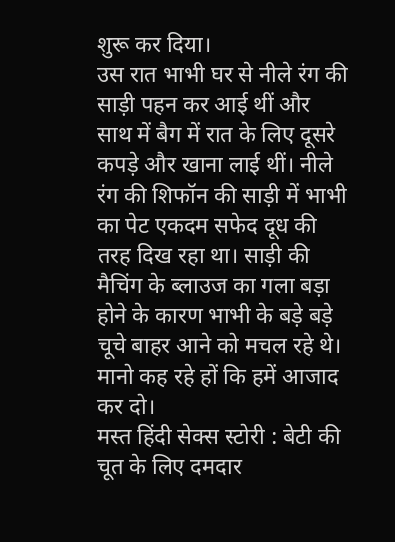शुरू कर दिया।
उस रात भाभी घर से नीले रंग की साड़ी पहन कर आई थीं और साथ में बैग में रात के लिए दूसरे कपड़े और खाना लाई थीं। नीले रंग की शिफॉन की साड़ी में भाभी का पेट एकदम सफेद दूध की तरह दिख रहा था। साड़ी की मैचिंग के ब्लाउज का गला बड़ा होने के कारण भाभी के बड़े बड़े चूचे बाहर आने को मचल रहे थे। मानो कह रहे हों कि हमें आजाद कर दो।
मस्त हिंदी सेक्स स्टोरी : बेटी की चूत के लिए दमदार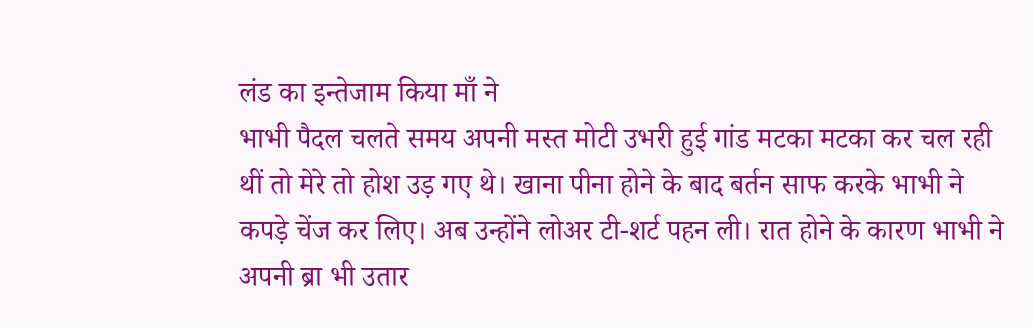लंड का इन्तेजाम किया माँ ने
भाभी पैदल चलते समय अपनी मस्त मोटी उभरी हुई गांड मटका मटका कर चल रही थीं तो मेरे तो होश उड़ गए थे। खाना पीना होने के बाद बर्तन साफ करके भाभी ने कपड़े चेंज कर लिए। अब उन्होंने लोअर टी-शर्ट पहन ली। रात होने के कारण भाभी ने अपनी ब्रा भी उतार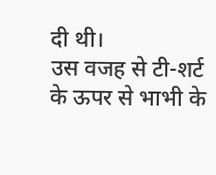दी थी।
उस वजह से टी-शर्ट के ऊपर से भाभी के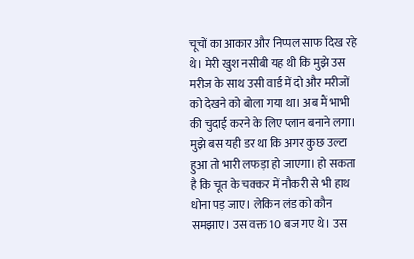चूचों का आकार और निप्पल साफ दिख रहे थे। मेरी खुश नसीबी यह थी कि मुझे उस मरीज के साथ उसी वार्ड में दो और मरीजों को देखने को बोला गया था। अब मैं भाभी की चुदाई करने के लिए प्लान बनाने लगा।
मुझे बस यही डर था कि अगर कुछ उल्टा हुआ तो भारी लफड़ा हो जाएगा। हो सकता है कि चूत के चक्कर में नौकरी से भी हाथ धोना पड़ जाए। लेकिन लंड को कौन समझाए। उस वक्त 10 बज गए थे। उस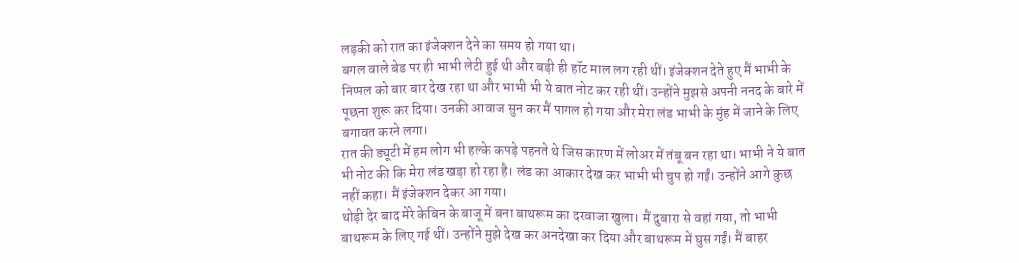लड़की को रात का इंजेक्शन देने का समय हो गया था।
बगल वाले बेड पर ही भाभी लेटी हुई थी और बड़ी ही हॉट माल लग रही थीं। इंजेक्शन देते हुए मैं भाभी के निप्पल को बार बार देख रहा था और भाभी भी ये बात नोट कर रही थीं। उन्होंने मुझसे अपनी ननद के बारे में पूछना शुरू कर दिया। उनकी आवाज सुन कर मैं पागल हो गया और मेरा लंड भाभी के मुंह में जाने के लिए बगावत करने लगा।
रात की ड्यूटी में हम लोग भी हल्के कपड़े पहनते थे जिस कारण में लोअर में तंबू बन रहा था। भाभी ने ये बात भी नोट की कि मेरा लंड खड़ा हो रहा है। लंड का आकार देख कर भाभी भी चुप हो गईं। उन्होंने आगे कुछ नहीं कहा। मैं इंजेक्शन देकर आ गया।
थोड़ी देर बाद मेरे केबिन के बाजू में बना बाथरूम का दरवाजा खुला। मैं दुबारा से वहां गया, तो भाभी बाथरूम के लिए गई थीं। उन्होंने मुझे देख कर अनदेखा कर दिया और बाथरूम में घुस गईं। मैं बाहर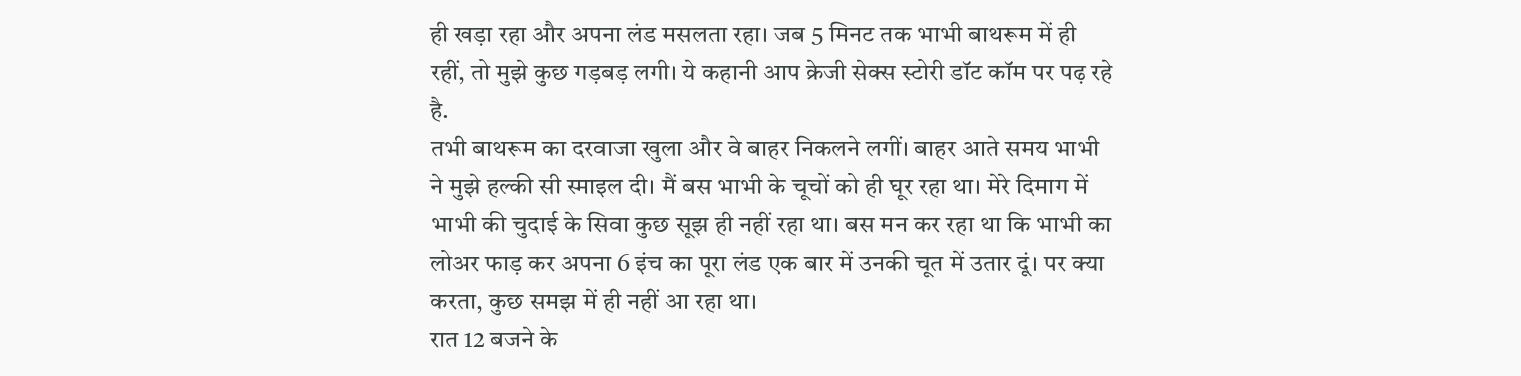ही खड़ा रहा और अपना लंड मसलता रहा। जब 5 मिनट तक भाभी बाथरूम में ही रहीं, तो मुझे कुछ गड़बड़ लगी। ये कहानी आप क्रेजी सेक्स स्टोरी डॉट कॉम पर पढ़ रहे है.
तभी बाथरूम का दरवाजा खुला और वे बाहर निकलने लगीं। बाहर आते समय भाभी ने मुझे हल्की सी स्माइल दी। मैं बस भाभी के चूचों को ही घूर रहा था। मेरे दिमाग में भाभी की चुदाई के सिवा कुछ सूझ ही नहीं रहा था। बस मन कर रहा था कि भाभी का लोअर फाड़ कर अपना 6 इंच का पूरा लंड एक बार में उनकी चूत में उतार दूं। पर क्या करता, कुछ समझ में ही नहीं आ रहा था।
रात 12 बजने के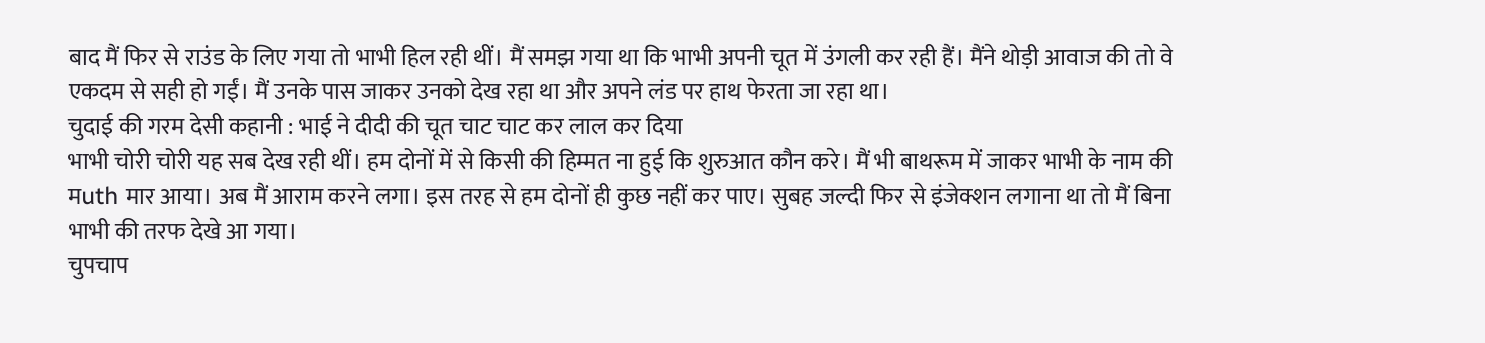बाद मैं फिर से राउंड के लिए गया तो भाभी हिल रही थीं। मैं समझ गया था कि भाभी अपनी चूत में उंगली कर रही हैं। मैंने थोड़ी आवाज की तो वे एकदम से सही हो गईं। मैं उनके पास जाकर उनको देख रहा था और अपने लंड पर हाथ फेरता जा रहा था।
चुदाई की गरम देसी कहानी : भाई ने दीदी की चूत चाट चाट कर लाल कर दिया
भाभी चोरी चोरी यह सब देख रही थीं। हम दोनों में से किसी की हिम्मत ना हुई कि शुरुआत कौन करे। मैं भी बाथरूम में जाकर भाभी के नाम की मuth मार आया। अब मैं आराम करने लगा। इस तरह से हम दोनों ही कुछ नहीं कर पाए। सुबह जल्दी फिर से इंजेक्शन लगाना था तो मैं बिना भाभी की तरफ देखे आ गया।
चुपचाप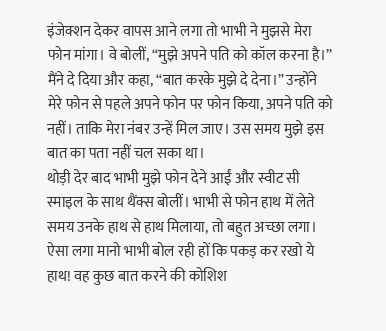इंजेक्शन देकर वापस आने लगा तो भाभी ने मुझसे मेरा फोन मांगा। वे बोलीं, “मुझे अपने पति को कॉल करना है।” मैंने दे दिया और कहा, “बात करके मुझे दे देना।” उन्होंने मेरे फोन से पहले अपने फोन पर फोन किया, अपने पति को नहीं। ताकि मेरा नंबर उन्हें मिल जाए। उस समय मुझे इस बात का पता नहीं चल सका था।
थोड़ी देर बाद भाभी मुझे फोन देने आईं और स्वीट सी स्माइल के साथ थैंक्स बोलीं। भाभी से फोन हाथ में लेते समय उनके हाथ से हाथ मिलाया, तो बहुत अच्छा लगा। ऐसा लगा मानो भाभी बोल रही हों कि पकड़ कर रखो ये हाथ! वह कुछ बात करने की कोशिश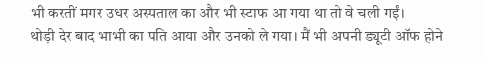भी करतीं मगर उधर अस्पताल का और भी स्टाफ आ गया था तो वे चली गईं।
थोड़ी देर बाद भाभी का पति आया और उनको ले गया। मैं भी अपनी ड्यूटी ऑफ होने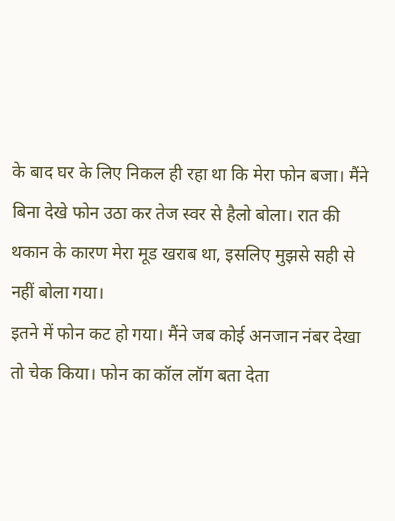के बाद घर के लिए निकल ही रहा था कि मेरा फोन बजा। मैंने बिना देखे फोन उठा कर तेज स्वर से हैलो बोला। रात की थकान के कारण मेरा मूड खराब था, इसलिए मुझसे सही से नहीं बोला गया।
इतने में फोन कट हो गया। मैंने जब कोई अनजान नंबर देखा तो चेक किया। फोन का कॉल लॉग बता देता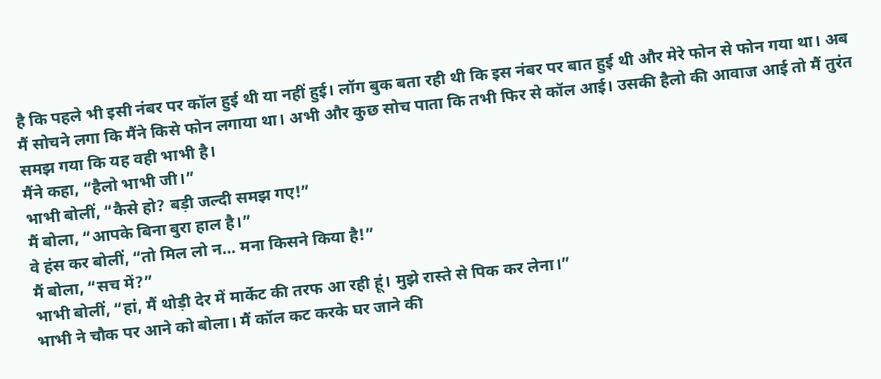है कि पहले भी इसी नंबर पर कॉल हुई थी या नहीं हुई। लॉग बुक बता रही थी कि इस नंबर पर बात हुई थी और मेरे फोन से फोन गया था। अब मैं सोचने लगा कि मैंने किसे फोन लगाया था। अभी और कुछ सोच पाता कि तभी फिर से कॉल आई। उसकी हैलो की आवाज आई तो मैं तुरंत समझ गया कि यह वही भाभी है।
मैंने कहा, “हैलो भाभी जी।”
भाभी बोलीं, “कैसे हो? बड़ी जल्दी समझ गए!”
मैं बोला, “आपके बिना बुरा हाल है।”
वे हंस कर बोलीं, “तो मिल लो न… मना किसने किया है!”
मैं बोला, “सच में?”
भाभी बोलीं, “हां, मैं थोड़ी देर में मार्केट की तरफ आ रही हूं। मुझे रास्ते से पिक कर लेना।”
भाभी ने चौक पर आने को बोला। मैं कॉल कट करके घर जाने की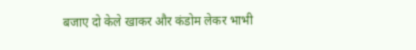बजाए दो केले खाकर और कंडोम लेकर भाभी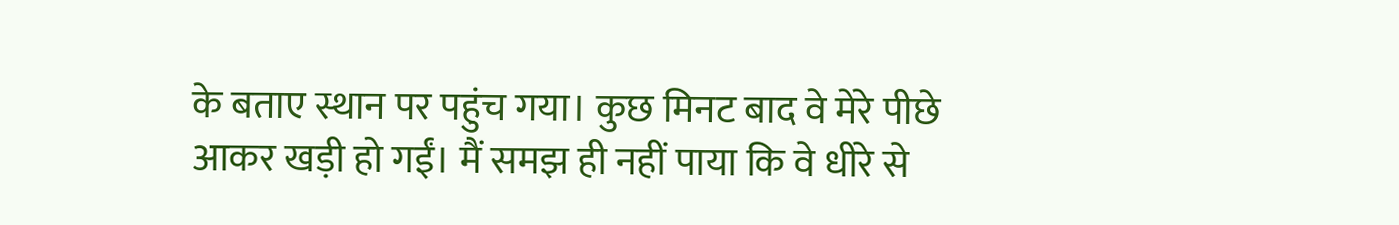के बताए स्थान पर पहुंच गया। कुछ मिनट बाद वे मेरे पीछे आकर खड़ी हो गईं। मैं समझ ही नहीं पाया कि वे धीरे से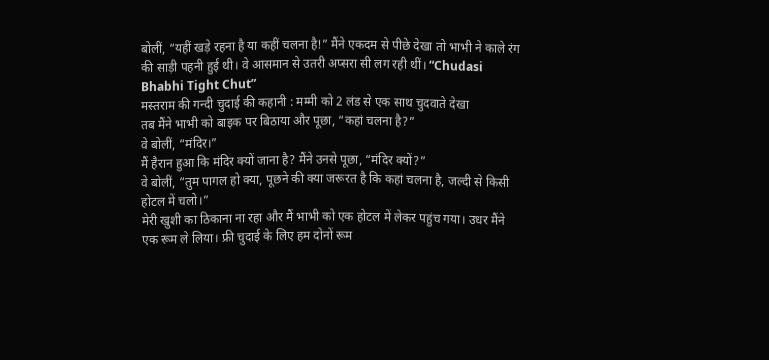बोलीं, “यहीं खड़े रहना है या कहीं चलना है!” मैंने एकदम से पीछे देखा तो भाभी ने काले रंग की साड़ी पहनी हुई थी। वे आसमान से उतरी अप्सरा सी लग रही थीं। “Chudasi Bhabhi Tight Chut”
मस्तराम की गन्दी चुदाई की कहानी : मम्मी को 2 लंड से एक साथ चुदवाते देखा
तब मैंने भाभी को बाइक पर बिठाया और पूछा, “कहां चलना है?”
वे बोलीं, “मंदिर।”
मैं हैरान हुआ कि मंदिर क्यों जाना है? मैंने उनसे पूछा, “मंदिर क्यों?”
वे बोलीं, “तुम पागल हो क्या, पूछने की क्या जरूरत है कि कहां चलना है, जल्दी से किसी होटल में चलो।”
मेरी खुशी का ठिकाना ना रहा और मैं भाभी को एक होटल में लेकर पहुंच गया। उधर मैंने एक रूम ले लिया। फ्री चुदाई के लिए हम दोनों रूम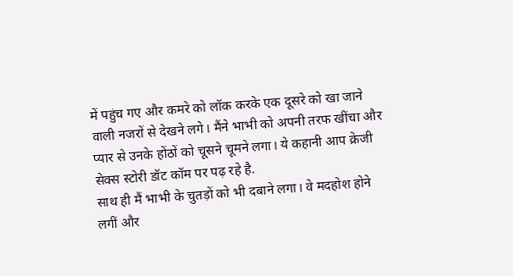में पहुंच गए और कमरे को लॉक करके एक दूसरे को खा जाने वाली नजरों से देखने लगे। मैंने भाभी को अपनी तरफ खींचा और प्यार से उनके होंठों को चूसने चूमने लगा। ये कहानी आप क्रेजी सेक्स स्टोरी डॉट कॉम पर पढ़ रहे है.
साथ ही मैं भाभी के चुतड़ों को भी दबाने लगा। वे मदहोश होने लगीं और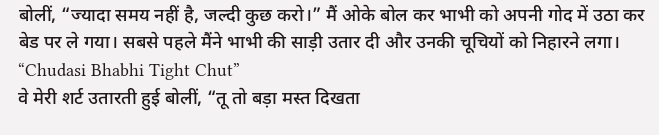बोलीं, “ज्यादा समय नहीं है, जल्दी कुछ करो।” मैं ओके बोल कर भाभी को अपनी गोद में उठा कर बेड पर ले गया। सबसे पहले मैंने भाभी की साड़ी उतार दी और उनकी चूचियों को निहारने लगा। “Chudasi Bhabhi Tight Chut”
वे मेरी शर्ट उतारती हुई बोलीं, “तू तो बड़ा मस्त दिखता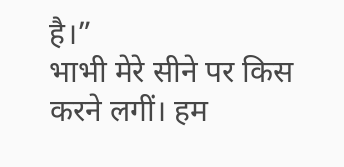है।”
भाभी मेरे सीने पर किस करने लगीं। हम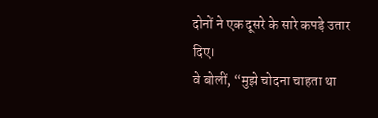दोनों ने एक दूसरे के सारे कपड़े उतार दिए।
वे बोलीं, “मुझे चोदना चाहता था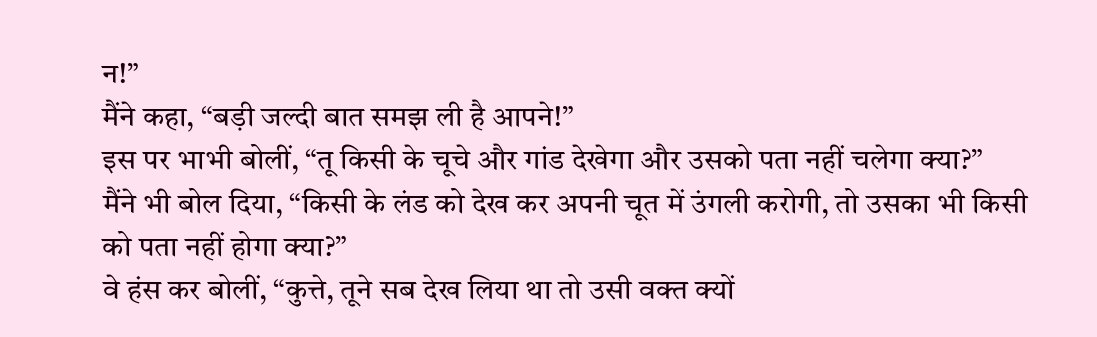न!”
मैंने कहा, “बड़ी जल्दी बात समझ ली है आपने!”
इस पर भाभी बोलीं, “तू किसी के चूचे और गांड देखेगा और उसको पता नहीं चलेगा क्या?”
मैंने भी बोल दिया, “किसी के लंड को देख कर अपनी चूत में उंगली करोगी, तो उसका भी किसी को पता नहीं होगा क्या?”
वे हंस कर बोलीं, “कुत्ते, तूने सब देख लिया था तो उसी वक्त क्यों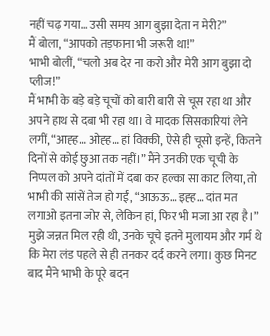नहीं चढ़ गया… उसी समय आग बुझा देता न मेरी?”
मैं बोला, “आपको तड़फाना भी जरूरी था!”
भाभी बोलीं, “चलो अब देर ना करो और मेरी आग बुझा दो प्लीज!”
मैं भाभी के बड़े बड़े चूचों को बारी बारी से चूस रहा था और अपने हाथ से दबा भी रहा था। वे मादक सिसकारियां लेने लगीं, “आह्ह… ओह्ह… हां विक्की, ऐसे ही चूसो इन्हें, कितने दिनों से कोई छुआ तक नहीं।” मैंने उनकी एक चूची के निप्पल को अपने दांतों में दबा कर हल्का सा काट लिया, तो भाभी की सांसें तेज हो गईं, “आऊऊ… इह्ह… दांत मत लगाओ इतना जोर से, लेकिन हां, फिर भी मजा आ रहा है।”
मुझे जन्नत मिल रही थी, उनके चूचे इतने मुलायम और गर्म थे कि मेरा लंड पहले से ही तनकर दर्द करने लगा। कुछ मिनट बाद मैंने भाभी के पूरे बदन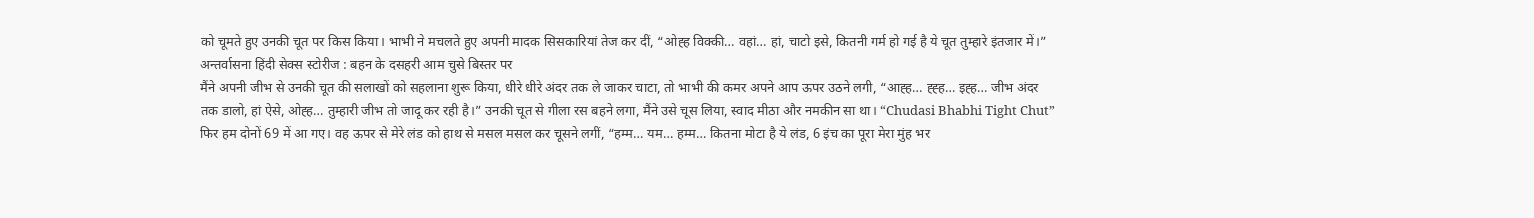को चूमते हुए उनकी चूत पर किस किया। भाभी ने मचलते हुए अपनी मादक सिसकारियां तेज कर दीं, “ओह्ह विक्की… वहां… हां, चाटो इसे, कितनी गर्म हो गई है ये चूत तुम्हारे इंतजार में।”
अन्तर्वासना हिंदी सेक्स स्टोरीज : बहन के दसहरी आम चुसे बिस्तर पर
मैंने अपनी जीभ से उनकी चूत की सलाखों को सहलाना शुरू किया, धीरे धीरे अंदर तक ले जाकर चाटा, तो भाभी की कमर अपने आप ऊपर उठने लगी, “आह्ह… ह्ह्ह… इह्ह… जीभ अंदर तक डालो, हां ऐसे, ओह्ह… तुम्हारी जीभ तो जादू कर रही है।” उनकी चूत से गीला रस बहने लगा, मैंने उसे चूस लिया, स्वाद मीठा और नमकीन सा था। “Chudasi Bhabhi Tight Chut”
फिर हम दोनों 69 में आ गए। वह ऊपर से मेरे लंड को हाथ से मसल मसल कर चूसने लगीं, “हम्म… यम… हम्म… कितना मोटा है ये लंड, 6 इंच का पूरा मेरा मुंह भर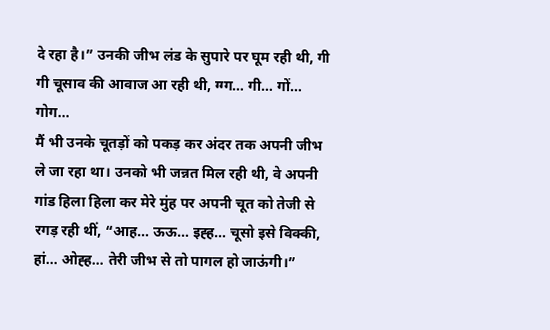दे रहा है।” उनकी जीभ लंड के सुपारे पर घूम रही थी, गी गी चूसाव की आवाज आ रही थी, ग्ग्ग… गी… गों… गोग…
मैं भी उनके चूतड़ों को पकड़ कर अंदर तक अपनी जीभ ले जा रहा था। उनको भी जन्नत मिल रही थी, वे अपनी गांड हिला हिला कर मेरे मुंह पर अपनी चूत को तेजी से रगड़ रही थीं, “आह… ऊऊ… इह्ह… चूसो इसे विक्की, हां… ओह्ह… तेरी जीभ से तो पागल हो जाऊंगी।”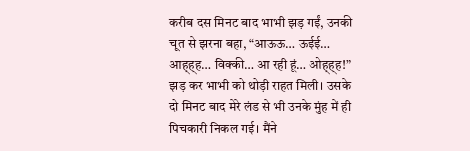करीब दस मिनट बाद भाभी झड़ गईं, उनकी चूत से झरना बहा, “आऊऊ… ऊईई… आह्ह्ह… विक्की… आ रही हूं… ओह्ह्ह!” झड़ कर भाभी को थोड़ी राहत मिली। उसके दो मिनट बाद मेरे लंड से भी उनके मुंह में ही पिचकारी निकल गई। मैंने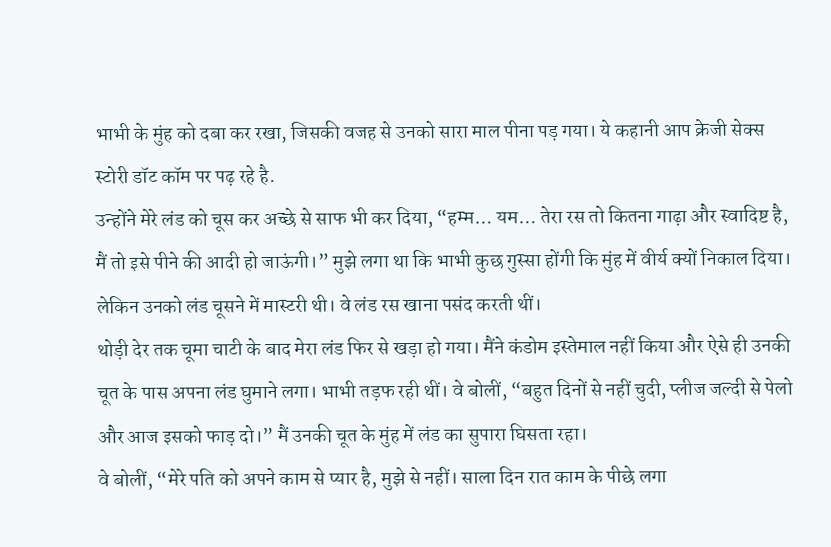भाभी के मुंह को दबा कर रखा, जिसकी वजह से उनको सारा माल पीना पड़ गया। ये कहानी आप क्रेजी सेक्स स्टोरी डॉट कॉम पर पढ़ रहे है.
उन्होंने मेरे लंड को चूस कर अच्छे से साफ भी कर दिया, “हम्म… यम… तेरा रस तो कितना गाढ़ा और स्वादिष्ट है, मैं तो इसे पीने की आदी हो जाऊंगी।” मुझे लगा था कि भाभी कुछ गुस्सा होंगी कि मुंह में वीर्य क्यों निकाल दिया। लेकिन उनको लंड चूसने में मास्टरी थी। वे लंड रस खाना पसंद करती थीं।
थोड़ी देर तक चूमा चाटी के बाद मेरा लंड फिर से खड़ा हो गया। मैंने कंडोम इस्तेमाल नहीं किया और ऐसे ही उनकी चूत के पास अपना लंड घुमाने लगा। भाभी तड़फ रही थीं। वे बोलीं, “बहुत दिनों से नहीं चुदी, प्लीज जल्दी से पेलो और आज इसको फाड़ दो।” मैं उनकी चूत के मुंह में लंड का सुपारा घिसता रहा।
वे बोलीं, “मेरे पति को अपने काम से प्यार है, मुझे से नहीं। साला दिन रात काम के पीछे लगा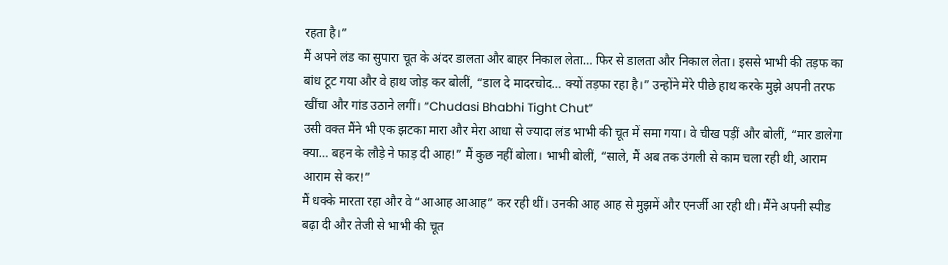रहता है।”
मैं अपने लंड का सुपारा चूत के अंदर डालता और बाहर निकाल लेता… फिर से डालता और निकाल लेता। इससे भाभी की तड़फ का बांध टूट गया और वे हाथ जोड़ कर बोलीं, “डाल दे मादरचोद… क्यों तड़फा रहा है।” उन्होंने मेरे पीछे हाथ करके मुझे अपनी तरफ खींचा और गांड उठाने लगीं। “Chudasi Bhabhi Tight Chut”
उसी वक्त मैंने भी एक झटका मारा और मेरा आधा से ज्यादा लंड भाभी की चूत में समा गया। वे चीख पड़ीं और बोलीं, “मार डालेगा क्या… बहन के लौड़े ने फाड़ दी आह!” मैं कुछ नहीं बोला। भाभी बोलीं, “साले, मैं अब तक उंगली से काम चला रही थी, आराम आराम से कर!”
मैं धक्के मारता रहा और वे “आआह आआह” कर रही थीं। उनकी आह आह से मुझमें और एनर्जी आ रही थी। मैंने अपनी स्पीड बढ़ा दी और तेजी से भाभी की चूत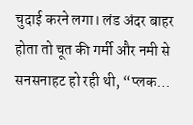चुदाई करने लगा। लंड अंदर बाहर होता तो चूत की गर्मी और नमी से सनसनाहट हो रही थी, “प्लक…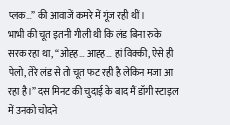प्लक…” की आवाजें कमरे में गूंज रही थीं।
भाभी की चूत इतनी गीली थी कि लंड बिना रुके सरक रहा था, “ओह्ह… आह्ह… हां विक्की, ऐसे ही पेलो, तेरे लंड से तो चूत फट रही है लेकिन मजा आ रहा है।” दस मिनट की चुदाई के बाद मैं डॉगी स्टाइल में उनको चोदने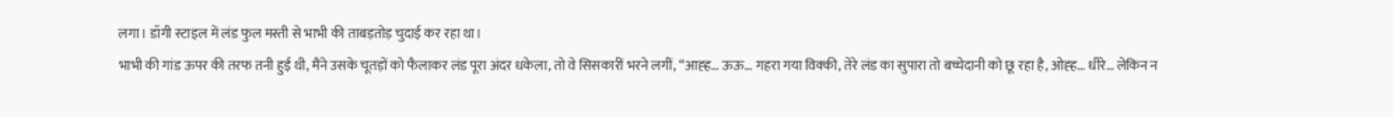लगा। डॉगी स्टाइल में लंड फुल मस्ती से भाभी की ताबड़तोड़ चुदाई कर रहा था।
भाभी की गांड ऊपर की तरफ तनी हुई थी, मैंने उसके चूतड़ों को फैलाकर लंड पूरा अंदर धकेला, तो वे सिसकारीं भरने लगीं, “आह्ह… ऊऊ… गहरा गया विक्की, तेरे लंड का सुपारा तो बच्चेदानी को छू रहा है, ओह्ह… धीरे… लेकिन न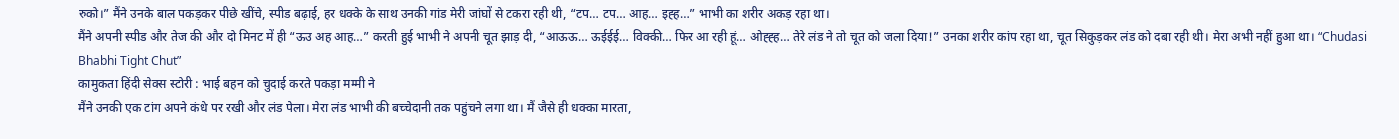रुको।” मैंने उनके बाल पकड़कर पीछे खींचे, स्पीड बढ़ाई, हर धक्के के साथ उनकी गांड मेरी जांघों से टकरा रही थी, “टप… टप… आह… इह्ह…” भाभी का शरीर अकड़ रहा था।
मैंने अपनी स्पीड और तेज की और दो मिनट में ही “ऊउ अह आह…” करती हुई भाभी ने अपनी चूत झाड़ दी, “आऊऊ… ऊईईई… विक्की… फिर आ रही हूं… ओह्ह्ह… तेरे लंड ने तो चूत को जला दिया!” उनका शरीर कांप रहा था, चूत सिकुड़कर लंड को दबा रही थी। मेरा अभी नहीं हुआ था। “Chudasi Bhabhi Tight Chut”
कामुकता हिंदी सेक्स स्टोरी : भाई बहन को चुदाई करते पकड़ा मम्मी ने
मैंने उनकी एक टांग अपने कंधे पर रखी और लंड पेला। मेरा लंड भाभी की बच्चेदानी तक पहुंचने लगा था। मैं जैसे ही धक्का मारता,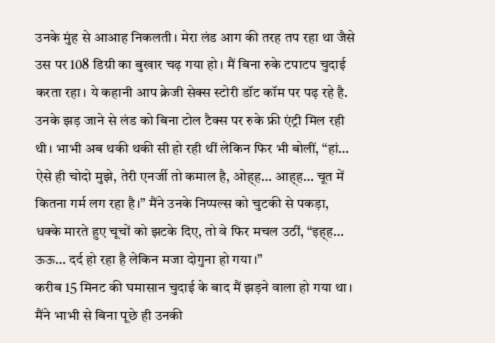उनके मुंह से आआह निकलती। मेरा लंड आग की तरह तप रहा था जैसे उस पर 108 डिग्री का बुखार चढ़ गया हो। मैं बिना रुके टपाटप चुदाई करता रहा। ये कहानी आप क्रेजी सेक्स स्टोरी डॉट कॉम पर पढ़ रहे है.
उनके झड़ जाने से लंड को बिना टोल टैक्स पर रुके फ्री एंट्री मिल रही थी। भाभी अब थकी थकी सी हो रही थीं लेकिन फिर भी बोलीं, “हां… ऐसे ही चोदो मुझे, तेरी एनर्जी तो कमाल है, ओह्ह… आह्ह… चूत में कितना गर्म लग रहा है।” मैंने उनके निप्पल्स को चुटकी से पकड़ा, धक्के मारते हुए चूचों को झटके दिए, तो वे फिर मचल उठीं, “इह्ह… ऊऊ… दर्द हो रहा है लेकिन मजा दोगुना हो गया।”
करीब 15 मिनट की घमासान चुदाई के बाद मैं झड़ने वाला हो गया था। मैंने भाभी से बिना पूछे ही उनकी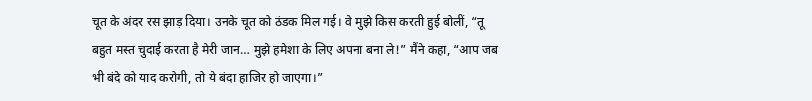चूत के अंदर रस झाड़ दिया। उनके चूत को ठंडक मिल गई। वे मुझे किस करती हुई बोलीं, “तू बहुत मस्त चुदाई करता है मेरी जान… मुझे हमेशा के लिए अपना बना ले!” मैंने कहा, “आप जब भी बंदे को याद करोगी, तो ये बंदा हाजिर हो जाएगा।”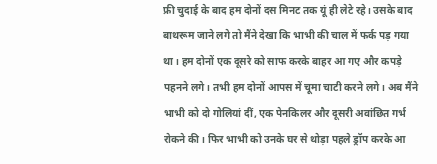फ्री चुदाई के बाद हम दोनों दस मिनट तक यूं ही लेटे रहे। उसके बाद बाथरूम जाने लगे तो मैंने देखा कि भाभी की चाल में फर्क पड़ गया था। हम दोनों एक दूसरे को साफ करके बाहर आ गए और कपड़े पहनने लगे। तभी हम दोनों आपस में चूमा चाटी करने लगे। अब मैंने भाभी को दो गोलियां दीं, एक पेनकिलर और दूसरी अवांछित गर्भ रोकने की। फिर भाभी को उनके घर से थोड़ा पहले ड्रॉप करके आ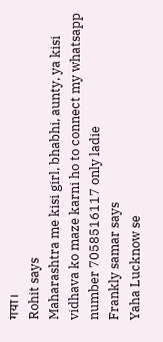गया।
Rohit says
Maharashtra me kisi girl, bhabhi, aunty, ya kisi vidhava ko maze karni ho to connect my whatsapp number 7058516117 only ladie
Frankly samar says
Yaha Lucknow se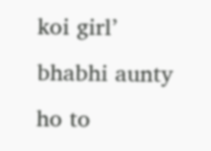koi girl’ bhabhi aunty ho to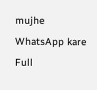mujhe WhatsApp kare Full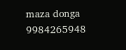maza donga
9984265948